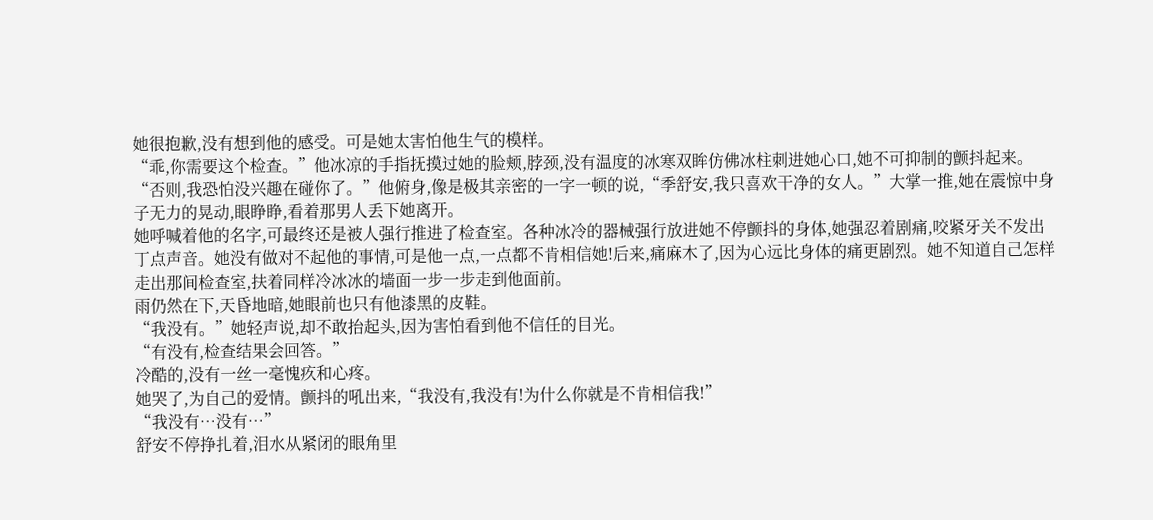她很抱歉,没有想到他的感受。可是她太害怕他生气的模样。
“乖,你需要这个检查。”他冰凉的手指抚摸过她的脸颊,脖颈,没有温度的冰寒双眸仿佛冰柱刺进她心口,她不可抑制的颤抖起来。
“否则,我恐怕没兴趣在碰你了。”他俯身,像是极其亲密的一字一顿的说,“季舒安,我只喜欢干净的女人。”大掌一推,她在震惊中身子无力的晃动,眼睁睁,看着那男人丢下她离开。
她呼喊着他的名字,可最终还是被人强行推进了检查室。各种冰冷的器械强行放进她不停颤抖的身体,她强忍着剧痛,咬紧牙关不发出丁点声音。她没有做对不起他的事情,可是他一点,一点都不肯相信她!后来,痛麻木了,因为心远比身体的痛更剧烈。她不知道自己怎样走出那间检查室,扶着同样冷冰冰的墙面一步一步走到他面前。
雨仍然在下,天昏地暗,她眼前也只有他漆黑的皮鞋。
“我没有。”她轻声说,却不敢抬起头,因为害怕看到他不信任的目光。
“有没有,检查结果会回答。”
冷酷的,没有一丝一毫愧疚和心疼。
她哭了,为自己的爱情。颤抖的吼出来,“我没有,我没有!为什么你就是不肯相信我!”
“我没有…没有…”
舒安不停挣扎着,泪水从紧闭的眼角里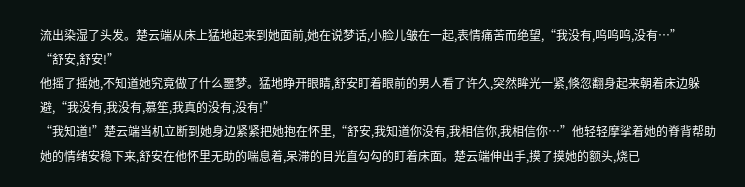流出染湿了头发。楚云端从床上猛地起来到她面前,她在说梦话,小脸儿皱在一起,表情痛苦而绝望,“我没有,呜呜呜,没有…”
“舒安,舒安!”
他摇了摇她,不知道她究竟做了什么噩梦。猛地睁开眼睛,舒安盯着眼前的男人看了许久,突然眸光一紧,倏忽翻身起来朝着床边躲避,“我没有,我没有,慕笙,我真的没有,没有!”
“我知道!”楚云端当机立断到她身边紧紧把她抱在怀里,“舒安,我知道你没有,我相信你,我相信你…”他轻轻摩挲着她的脊背帮助她的情绪安稳下来,舒安在他怀里无助的喘息着,呆滞的目光直勾勾的盯着床面。楚云端伸出手,摸了摸她的额头,烧已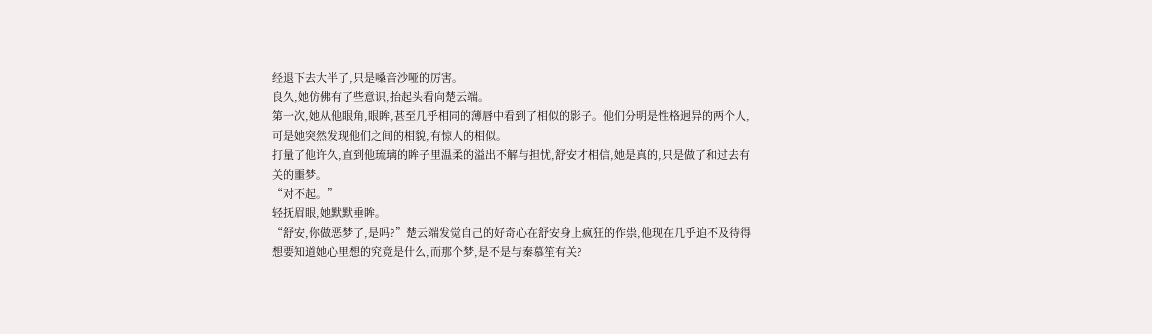经退下去大半了,只是嗓音沙哑的厉害。
良久,她仿佛有了些意识,抬起头看向楚云端。
第一次,她从他眼角,眼眸,甚至几乎相同的薄唇中看到了相似的影子。他们分明是性格迥异的两个人,可是她突然发现他们之间的相貌,有惊人的相似。
打量了他许久,直到他琉璃的眸子里温柔的溢出不解与担忧,舒安才相信,她是真的,只是做了和过去有关的噩梦。
“对不起。”
轻抚眉眼,她默默垂眸。
“舒安,你做恶梦了,是吗?”楚云端发觉自己的好奇心在舒安身上疯狂的作祟,他现在几乎迫不及待得想要知道她心里想的究竟是什么,而那个梦,是不是与秦慕笙有关?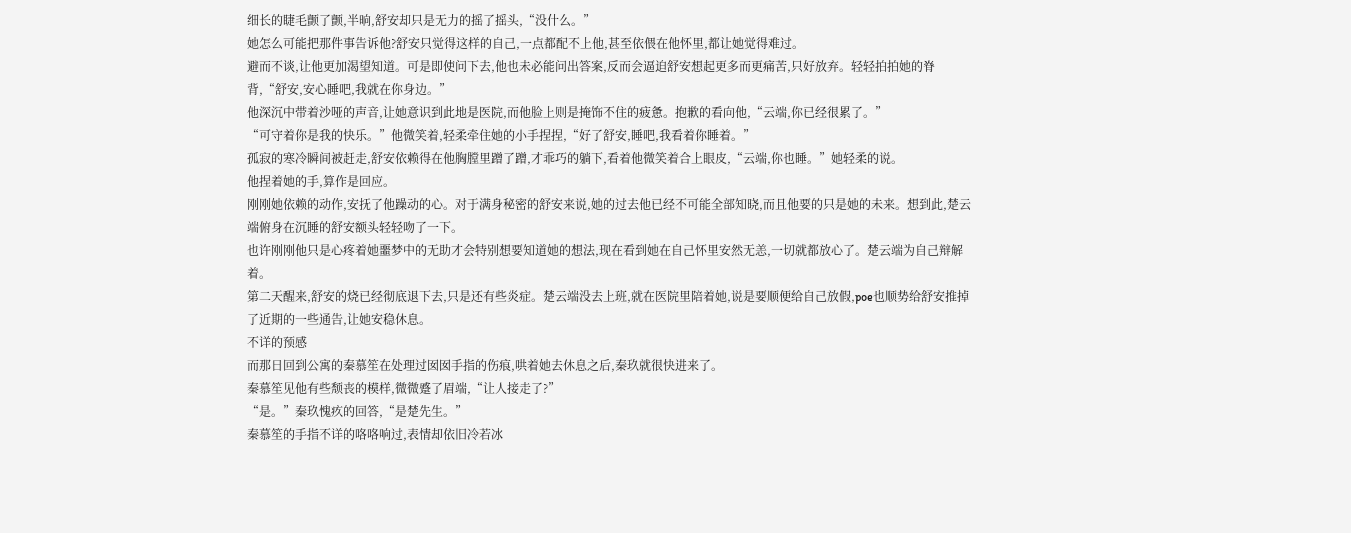细长的睫毛颤了颤,半晌,舒安却只是无力的摇了摇头,“没什么。”
她怎么可能把那件事告诉他?舒安只觉得这样的自己,一点都配不上他,甚至依偎在他怀里,都让她觉得难过。
避而不谈,让他更加渴望知道。可是即使问下去,他也未必能问出答案,反而会逼迫舒安想起更多而更痛苦,只好放弃。轻轻拍拍她的脊背,“舒安,安心睡吧,我就在你身边。”
他深沉中带着沙哑的声音,让她意识到此地是医院,而他脸上则是掩饰不住的疲惫。抱歉的看向他,“云端,你已经很累了。”
“可守着你是我的快乐。”他微笑着,轻柔牵住她的小手捏捏,“好了舒安,睡吧,我看着你睡着。”
孤寂的寒冷瞬间被赶走,舒安依赖得在他胸膛里蹭了蹭,才乖巧的躺下,看着他微笑着合上眼皮,“云端,你也睡。”她轻柔的说。
他捏着她的手,算作是回应。
刚刚她依赖的动作,安抚了他躁动的心。对于满身秘密的舒安来说,她的过去他已经不可能全部知晓,而且他要的只是她的未来。想到此,楚云端俯身在沉睡的舒安额头轻轻吻了一下。
也许刚刚他只是心疼着她噩梦中的无助才会特别想要知道她的想法,现在看到她在自己怀里安然无恙,一切就都放心了。楚云端为自己辩解着。
第二天醒来,舒安的烧已经彻底退下去,只是还有些炎症。楚云端没去上班,就在医院里陪着她,说是要顺便给自己放假,poe也顺势给舒安推掉了近期的一些通告,让她安稳休息。
不详的预感
而那日回到公寓的秦慕笙在处理过囡囡手指的伤痕,哄着她去休息之后,秦玖就很快进来了。
秦慕笙见他有些颓丧的模样,微微蹙了眉端,“让人接走了?”
“是。”秦玖愧疚的回答,“是楚先生。”
秦慕笙的手指不详的咯咯响过,表情却依旧冷若冰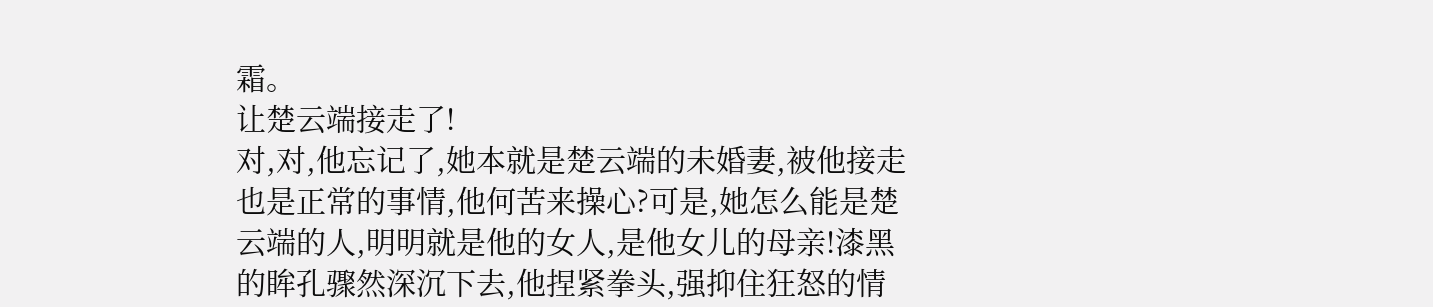霜。
让楚云端接走了!
对,对,他忘记了,她本就是楚云端的未婚妻,被他接走也是正常的事情,他何苦来操心?可是,她怎么能是楚云端的人,明明就是他的女人,是他女儿的母亲!漆黑的眸孔骤然深沉下去,他捏紧拳头,强抑住狂怒的情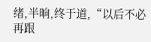绪,半晌,终于道,“以后不必再跟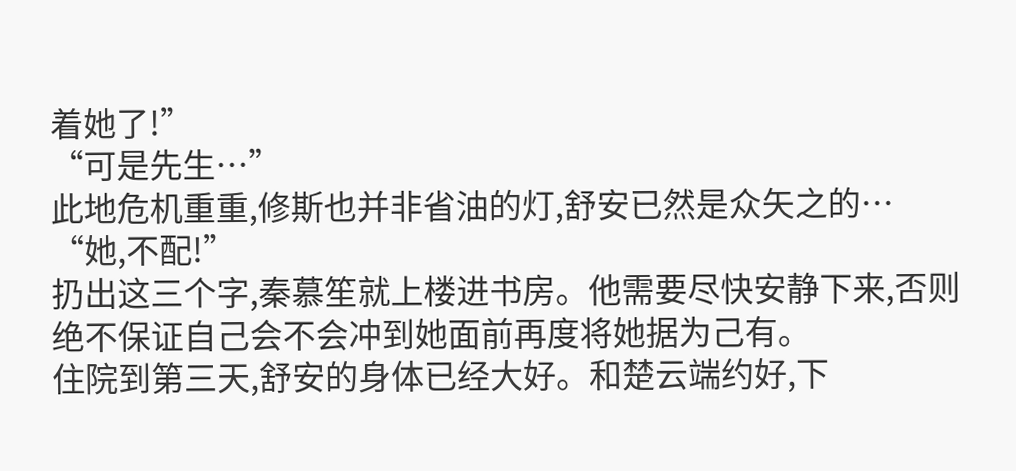着她了!”
“可是先生…”
此地危机重重,修斯也并非省油的灯,舒安已然是众矢之的…
“她,不配!”
扔出这三个字,秦慕笙就上楼进书房。他需要尽快安静下来,否则绝不保证自己会不会冲到她面前再度将她据为己有。
住院到第三天,舒安的身体已经大好。和楚云端约好,下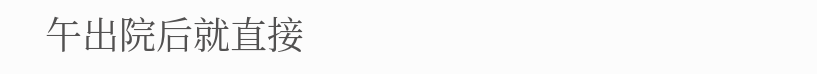午出院后就直接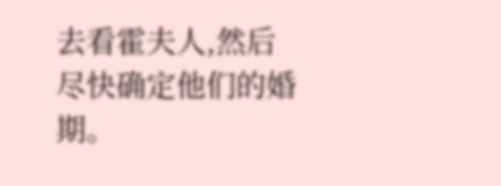去看霍夫人,然后尽快确定他们的婚期。